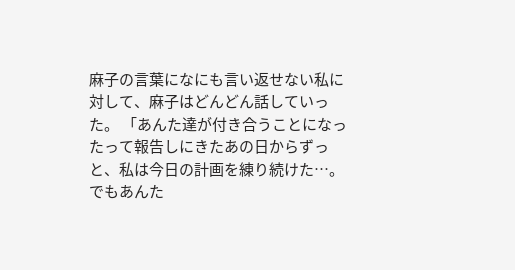麻子の言葉になにも言い返せない私に対して、麻子はどんどん話していった。 「あんた達が付き合うことになったって報告しにきたあの日からずっと、私は今日の計画を練り続けた…。 でもあんた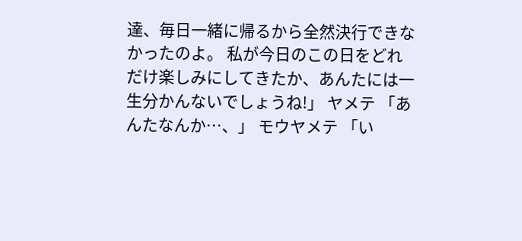達、毎日一緒に帰るから全然決行できなかったのよ。 私が今日のこの日をどれだけ楽しみにしてきたか、あんたには一生分かんないでしょうね!」 ヤメテ 「あんたなんか…、」 モウヤメテ 「い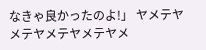なきゃ良かったのよ!」 ヤメテヤメテヤメテヤメテヤメ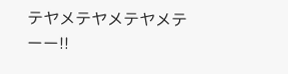テヤメテヤメテヤメテーー!!